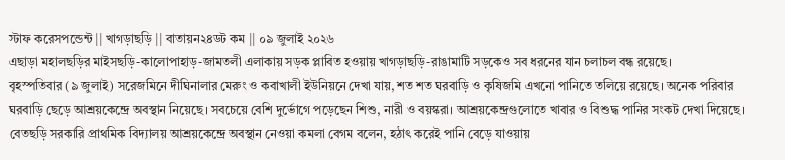স্টাফ করেসপন্ডেন্ট || খাগড়াছড়ি || বাতায়ন২৪ডট কম || ০৯ জুলাই ২০২৬
এছাড়া মহালছড়ির মাইসছড়ি-কালোপাহাড়-জামতলী এলাকায় সড়ক প্লাবিত হওয়ায় খাগড়াছড়ি-রাঙামাটি সড়কেও সব ধরনের যান চলাচল বন্ধ রয়েছে।
বৃহস্পতিবার (৯ জুলাই) সরেজমিনে দীঘিনালার মেরুং ও কবাখালী ইউনিয়নে দেখা যায়, শত শত ঘরবাড়ি ও কৃষিজমি এখনো পানিতে তলিয়ে রয়েছে। অনেক পরিবার ঘরবাড়ি ছেড়ে আশ্রয়কেন্দ্রে অবস্থান নিয়েছে। সবচেয়ে বেশি দুর্ভোগে পড়েছেন শিশু, নারী ও বয়স্করা। আশ্রয়কেন্দ্রগুলোতে খাবার ও বিশুদ্ধ পানির সংকট দেখা দিয়েছে।
বেতছড়ি সরকারি প্রাথমিক বিদ্যালয় আশ্রয়কেন্দ্রে অবস্থান নেওয়া কমলা বেগম বলেন, হঠাৎ করেই পানি বেড়ে যাওয়ায়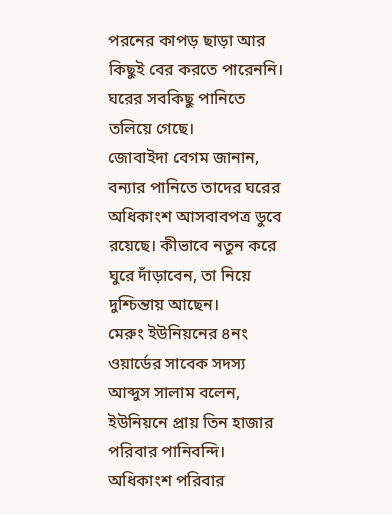পরনের কাপড় ছাড়া আর কিছুই বের করতে পারেননি। ঘরের সবকিছু পানিতে তলিয়ে গেছে।
জোবাইদা বেগম জানান, বন্যার পানিতে তাদের ঘরের অধিকাংশ আসবাবপত্র ডুবে রয়েছে। কীভাবে নতুন করে ঘুরে দাঁড়াবেন, তা নিয়ে দুশ্চিন্তায় আছেন।
মেরুং ইউনিয়নের ৪নং ওয়ার্ডের সাবেক সদস্য আব্দুস সালাম বলেন, ইউনিয়নে প্রায় তিন হাজার পরিবার পানিবন্দি। অধিকাংশ পরিবার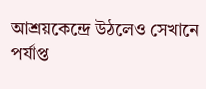আশ্রয়কেন্দ্রে উঠলেও সেখানে পর্যাপ্ত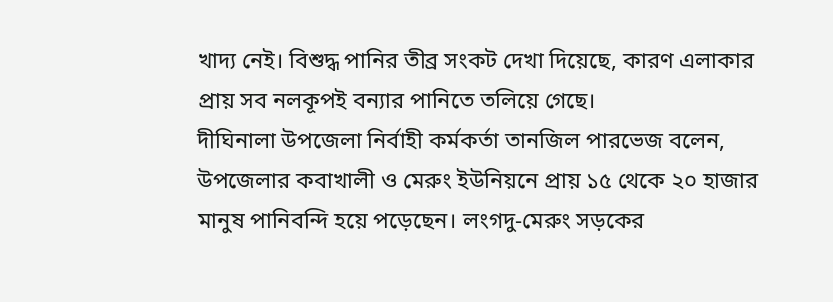খাদ্য নেই। বিশুদ্ধ পানির তীব্র সংকট দেখা দিয়েছে, কারণ এলাকার প্রায় সব নলকূপই বন্যার পানিতে তলিয়ে গেছে।
দীঘিনালা উপজেলা নির্বাহী কর্মকর্তা তানজিল পারভেজ বলেন, উপজেলার কবাখালী ও মেরুং ইউনিয়নে প্রায় ১৫ থেকে ২০ হাজার মানুষ পানিবন্দি হয়ে পড়েছেন। লংগদু-মেরুং সড়কের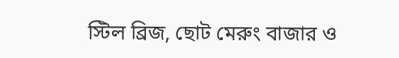স্টিল ব্রিজ, ছোট মেরুং বাজার ও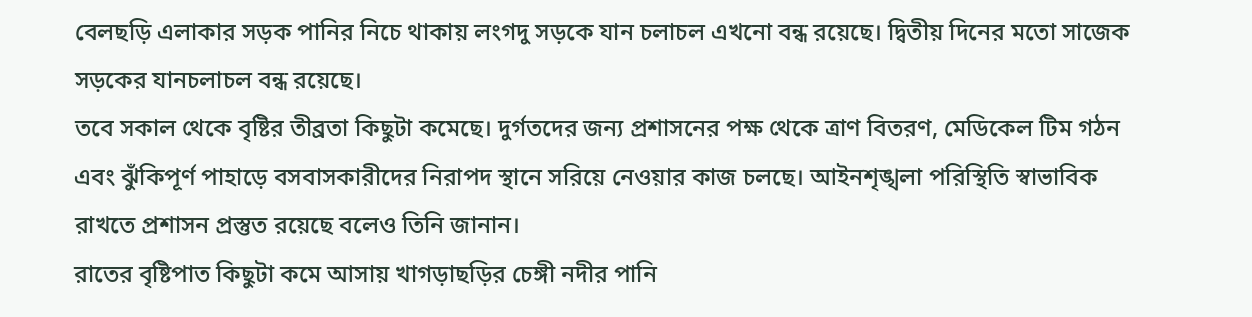বেলছড়ি এলাকার সড়ক পানির নিচে থাকায় লংগদু সড়কে যান চলাচল এখনো বন্ধ রয়েছে। দ্বিতীয় দিনের মতো সাজেক সড়কের যানচলাচল বন্ধ রয়েছে।
তবে সকাল থেকে বৃষ্টির তীব্রতা কিছুটা কমেছে। দুর্গতদের জন্য প্রশাসনের পক্ষ থেকে ত্রাণ বিতরণ, মেডিকেল টিম গঠন এবং ঝুঁকিপূর্ণ পাহাড়ে বসবাসকারীদের নিরাপদ স্থানে সরিয়ে নেওয়ার কাজ চলছে। আইনশৃঙ্খলা পরিস্থিতি স্বাভাবিক রাখতে প্রশাসন প্রস্তুত রয়েছে বলেও তিনি জানান।
রাতের বৃষ্টিপাত কিছুটা কমে আসায় খাগড়াছড়ির চেঙ্গী নদীর পানি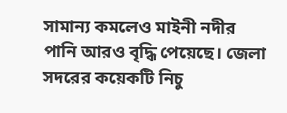সামান্য কমলেও মাইনী নদীর পানি আরও বৃদ্ধি পেয়েছে। জেলা সদরের কয়েকটি নিচু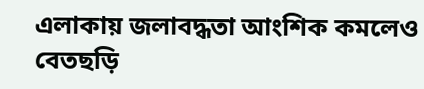এলাকায় জলাবদ্ধতা আংশিক কমলেও বেতছড়ি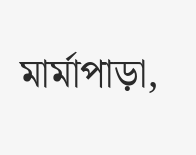মার্মাপাড়া,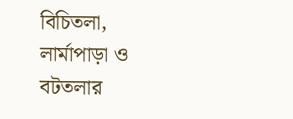বিচিতলা, লার্মাপাড়া ও বটতলার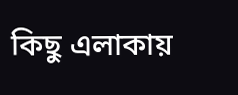কিছু এলাকায়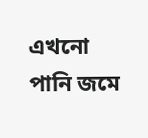এখনো পানি জমে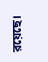রয়েছে।